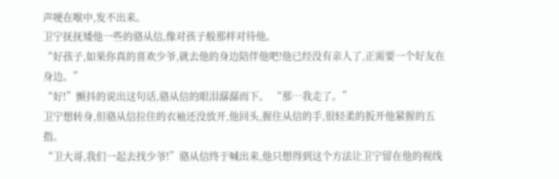声哽在喉中,发不出来。
卫宁抚抚矮他一些的骆从信,像对孩子般那样对待他。
“好孩子,如果你真的喜欢少爷,就去他的身边陪伴他吧!他已经没有亲人了,正需要一个好友在身边。”
“好!”颤抖的说出这句话,骆从信的眼泪潺潺而下。 “那…我走了。”
卫宁想转身,但骆从信拉住的衣袖还没放开,他回头,握住从信的手,很轻柔的扳开他紧握的五指。
“卫大哥,我们一起去找少爷!”骆从信终于喊出来,他只想得到这个方法让卫宁留在他的视线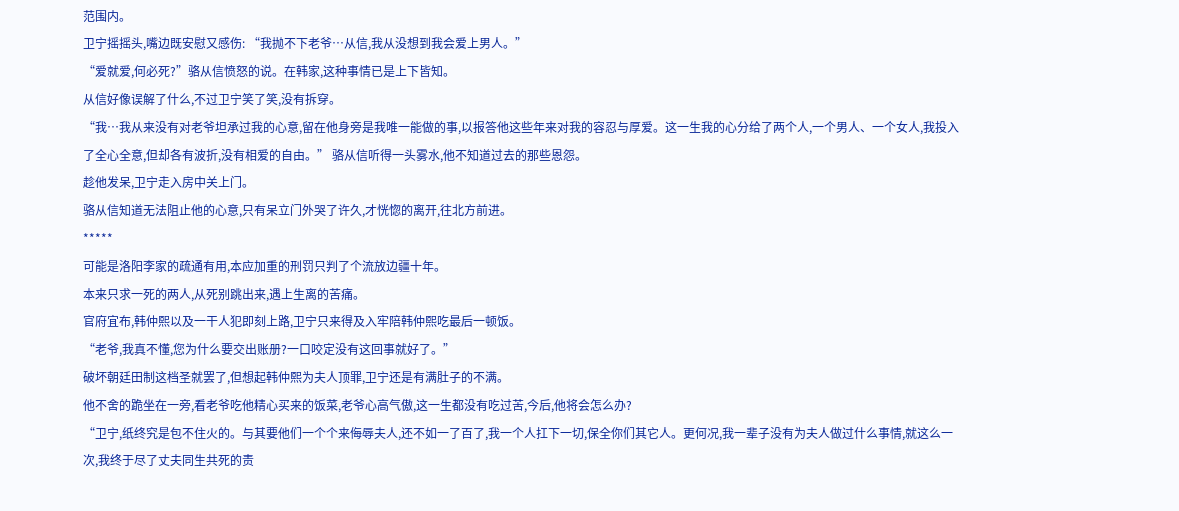范围内。
卫宁摇摇头,嘴边既安慰又感伤: “我抛不下老爷…从信,我从没想到我会爱上男人。”
“爱就爱,何必死?”骆从信愤怒的说。在韩家,这种事情已是上下皆知。
从信好像误解了什么,不过卫宁笑了笑,没有拆穿。
“我…我从来没有对老爷坦承过我的心意,留在他身旁是我唯一能做的事,以报答他这些年来对我的容忍与厚爱。这一生我的心分给了两个人,一个男人、一个女人,我投入了全心全意,但却各有波折,没有相爱的自由。” 骆从信听得一头雾水,他不知道过去的那些恩怨。
趁他发呆,卫宁走入房中关上门。
骆从信知道无法阻止他的心意,只有呆立门外哭了许久,才恍惚的离开,往北方前进。
*****
可能是洛阳李家的疏通有用,本应加重的刑罚只判了个流放边疆十年。
本来只求一死的两人,从死别跳出来,遇上生离的苦痛。
官府宜布,韩仲熙以及一干人犯即刻上路,卫宁只来得及入牢陪韩仲熙吃最后一顿饭。
“老爷,我真不懂,您为什么要交出账册?一口咬定没有这回事就好了。”
破坏朝廷田制这档圣就罢了,但想起韩仲熙为夫人顶罪,卫宁还是有满肚子的不满。
他不舍的跪坐在一旁,看老爷吃他精心买来的饭菜,老爷心高气傲,这一生都没有吃过苦,今后,他将会怎么办?
“卫宁,纸终究是包不住火的。与其要他们一个个来侮辱夫人,还不如一了百了,我一个人扛下一切,保全你们其它人。更何况,我一辈子没有为夫人做过什么事情,就这么一次,我终于尽了丈夫同生共死的责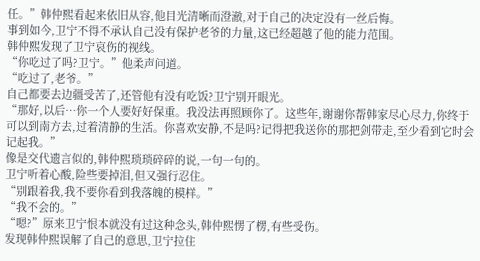任。”韩仲熙看起来依旧从容,他目光清晰而澄澈,对于自己的决定没有一丝后悔。
事到如今,卫宁不得不承认自己没有保护老爷的力量,这已经超越了他的能力范围。
韩仲熙发现了卫宁哀伤的视线。
“你吃过了吗?卫宁。”他柔声问道。
“吃过了,老爷。”
自己都要去边疆受苦了,还管他有没有吃饭?卫宁别开眼光。
“那好,以后…你一个人要好好保重。我没法再照顾你了。这些年,谢谢你帮韩家尽心尽力,你终于可以到南方去,过着清静的生活。你喜欢安静,不是吗?记得把我送你的那把剑带走,至少看到它时会记起我。”
像是交代遗言似的,韩仲熙琐琐碎碎的说,一句一句的。
卫宁听着心酸,险些要掉泪,但又强行忍住。
“别跟着我,我不要你看到我落魄的模样。”
“我不会的。”
“嗯?”原来卫宁恨本就没有过这种念头,韩仲熙愣了楞,有些受伤。
发现韩仲熙误解了自己的意思,卫宁拉住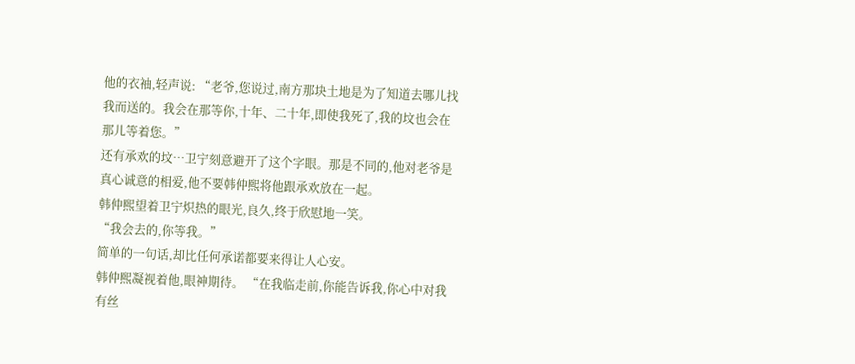他的衣袖,轻声说: “老爷,您说过,南方那块土地是为了知道去哪儿找我而送的。我会在那等你,十年、二十年,即使我死了,我的坟也会在那儿等着您。”
还有承欢的坟…卫宁刻意避开了这个字眼。那是不同的,他对老爷是真心诚意的相爱,他不要韩仲熙将他跟承欢放在一起。
韩仲熙望着卫宁炽热的眼光,良久,终于欣慰地一笑。
“我会去的,你等我。”
简单的一句话,却比任何承诺都要来得让人心安。
韩仲熙凝视着他,眼神期待。 “在我临走前,你能告诉我,你心中对我有丝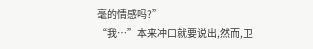毫的情感吗?”
“我…”本来冲口就要说出,然而,卫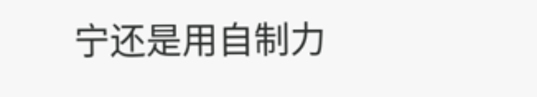宁还是用自制力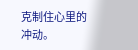克制住心里的冲动。